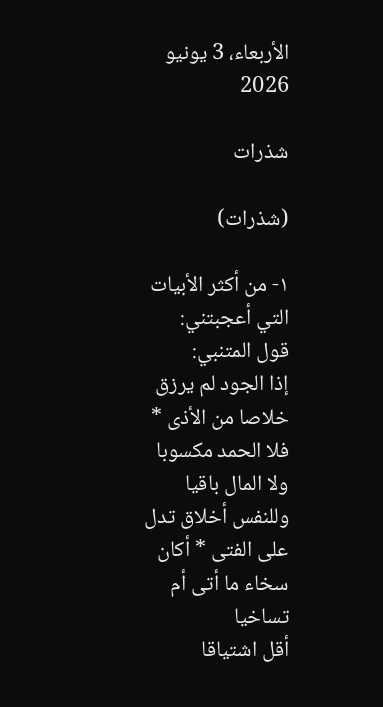الأربعاء، 3 يونيو 2026

شذرات

(شذرات)

١- من أكثر الأبيات التي أعجبتني:
قول المتنبي:
إذا الجود لم يرزق خلاصا من الأذى * فلا الحمد مكسوبا ولا المال باقيا
وللنفس أخلاق تدل على الفتى * أكان سخاء ما أتى أم تساخيا
أقل اشتياقا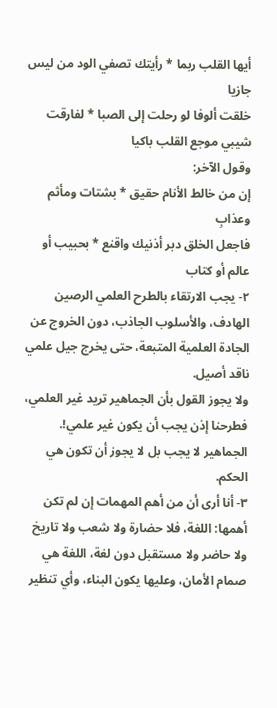أيها القلب ربما * رأيتك تصفي الود من ليس جازيا
خلقت ألوفا لو رحلت إلى الصبا * لفارقت شيبي موجع القلب باكيا
وقول الآخر:
إن من خالط الأنام حقيق * بشتات ومأثم وعذابِ
فاجعل الخلق دبر أذنيك واقنع * بحبيب أو عالم أو كتاب
٢- يجب الارتقاء بالطرح العلمي الرصين الهادف، والأسلوب الجاذب، دون الخروج عن الجادة العلمية المتبعة، حتى يخرج جيل علمي ناقد أصيل.
ولا يجوز القول بأن الجماهير تريد غير العلمي، فطرحنا إذن يجب أن يكون غير علمي!.
الجماهير لا يجب بل لا يجوز أن تكون هي الحكم.
٣- أنا أرى أن من أهم المهمات إن لم تكن أهمها: اللغة، فلا حضارة ولا شعب ولا تاريخ ولا حاضر ولا مستقبل دون لغة، اللغة هي صمام الأمان، وعليها يكون البناء، وأي تنظير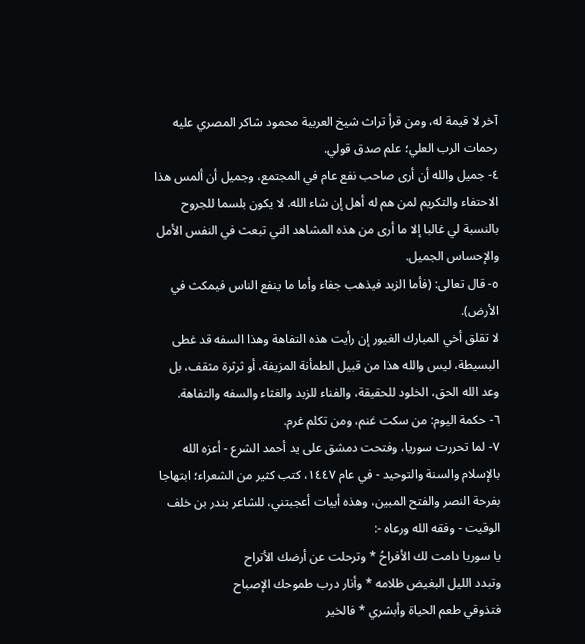آخر لا قيمة له، ومن قرأ تراث شيخ العربية محمود شاكر المصري عليه رحمات الرب العلي؛ علم صدق قولي.
٤- جميل والله أن أرى صاحب نفع عام في المجتمع، وجميل أن ألمس هذا الاحتفاء والتكريم لمن هم له أهل إن شاء الله. لا يكون بلسما للجروح بالنسبة لي غالبا إلا ما أرى من هذه المشاهد التي تبعث في النفس الأمل والإحساس الجميل.
٥- قال تعالى: (فأما الزبد فيذهب جفاء وأما ما ينفع الناس فيمكث في الأرض).
لا تقلق أخي المبارك الغيور إن رأيت هذه التفاهة وهذا السفه قد غطى البسيطة، ليس والله هذا من قبيل الطمأنة المزيفة، أو ثرثرة مثقف، بل وعد الله الحق، الخلود للحقيقة، والفناء للزبد والغثاء والسفه والتفاهة.
٦- حكمة اليوم: من سكت غنم، ومن تكلم غرم.
٧- لما تحررت سوريا، وفتحت دمشق على يد أحمد الشرع - أعزه الله بالإسلام والسنة والتوحيد - في عام ١٤٤٧، كتب كثير من الشعراء؛ ابتهاجا بفرحة النصر والفتح المبين، وهذه أبيات أعجبتني، للشاعر بندر بن خلف الوقيت - وفقه الله ورعاه -:
يا سوريا دامت لك الأفراحُ * وترحلت عن أرضك الأتراح
وتبدد الليل البغيض ظلامه * وأنار درب طموحك الإصباح
فتذوقي طعم الحياة وأبشري * فالخير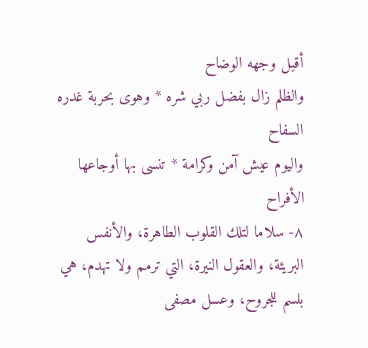أقبل وجهه الوضاح
والظلم زال بفضل ربي شره * وهوى بحربة غدره السفاح
واليوم عيش آمن وكرامة * تنسى بها أوجاعها الأفراح
٨- سلاما لتلك القلوب الطاهرة، والأنفس البريئة، والعقول النيرة، التي ترمم ولا تهدم، هي بلسم للجروح، وعسل مصفى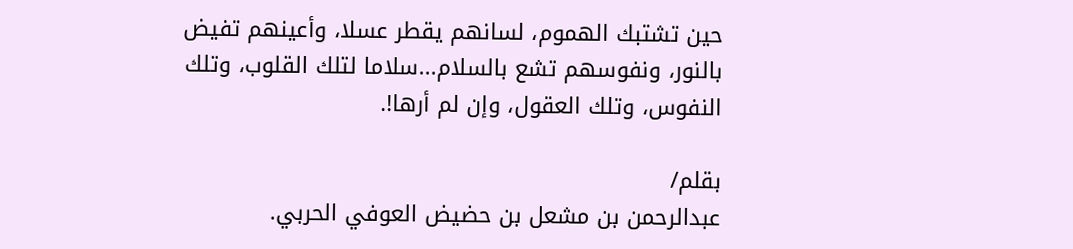حين تشتبك الهموم، لسانهم يقطر عسلا، وأعينهم تفيض بالنور، ونفوسهم تشع بالسلام...سلاما لتلك القلوب، وتلك النفوس، وتلك العقول، وإن لم أرها!.

بقلم/
عبدالرحمن بن مشعل بن حضيض العوفي الحربي.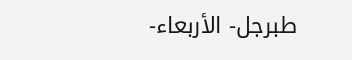طبرجل- الأربعاء-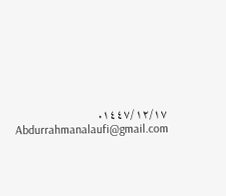١٤٤٧/١٢/١٧.
Abdurrahmanalaufi@gmail.com